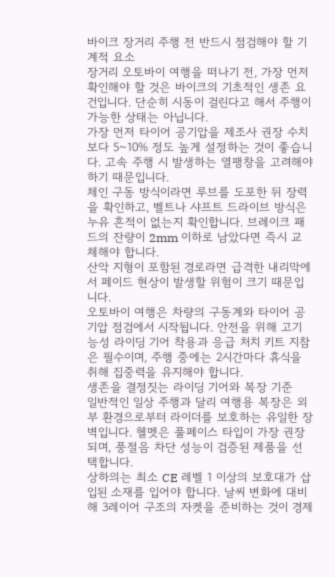바이크 장거리 주행 전 반드시 점검해야 할 기계적 요소
장거리 오토바이 여행을 떠나기 전, 가장 먼저 확인해야 할 것은 바이크의 기초적인 생존 요건입니다. 단순히 시동이 걸린다고 해서 주행이 가능한 상태는 아닙니다.
가장 먼저 타이어 공기압을 제조사 권장 수치보다 5~10% 정도 높게 설정하는 것이 좋습니다. 고속 주행 시 발생하는 열팽창을 고려해야 하기 때문입니다.
체인 구동 방식이라면 루브를 도포한 뒤 장력을 확인하고, 벨트나 샤프트 드라이브 방식은 누유 흔적이 없는지 확인합니다. 브레이크 패드의 잔량이 2mm 이하로 남았다면 즉시 교체해야 합니다.
산악 지형이 포함된 경로라면 급격한 내리막에서 페이드 현상이 발생할 위험이 크기 때문입니다.
오토바이 여행은 차량의 구동계와 타이어 공기압 점검에서 시작됩니다. 안전을 위해 고기능성 라이딩 기어 착용과 응급 처치 키트 지참은 필수이며, 주행 중에는 2시간마다 휴식을 취해 집중력을 유지해야 합니다.
생존을 결정짓는 라이딩 기어와 복장 기준
일반적인 일상 주행과 달리 여행용 복장은 외부 환경으로부터 라이더를 보호하는 유일한 장벽입니다. 헬멧은 풀페이스 타입이 가장 권장되며, 풍절음 차단 성능이 검증된 제품을 선택합니다.
상하의는 최소 CE 레벨 1 이상의 보호대가 삽입된 소재를 입어야 합니다. 날씨 변화에 대비해 3레이어 구조의 자켓을 준비하는 것이 경제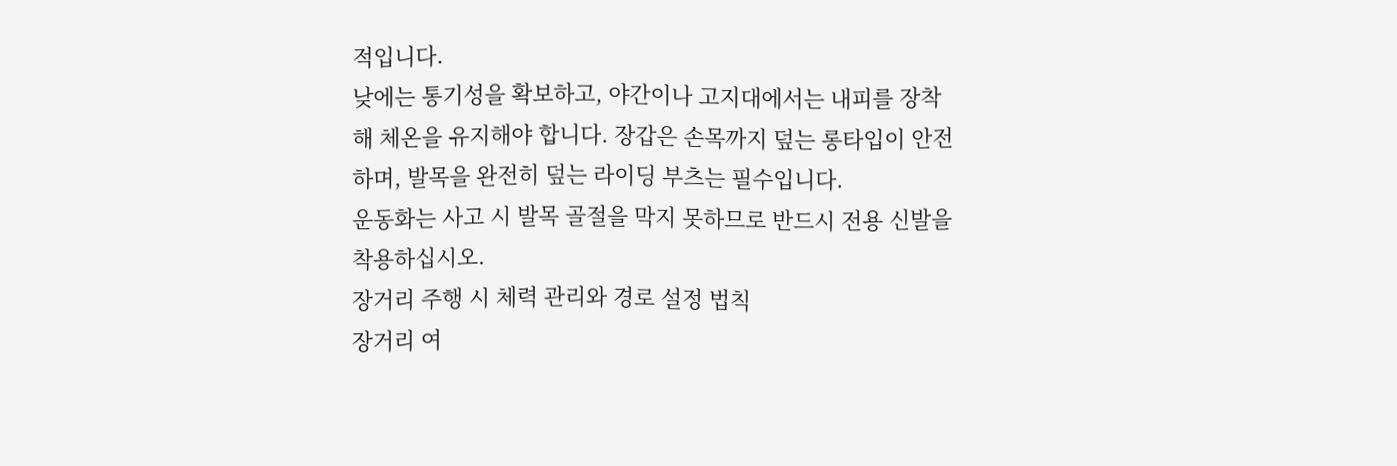적입니다.
낮에는 통기성을 확보하고, 야간이나 고지대에서는 내피를 장착해 체온을 유지해야 합니다. 장갑은 손목까지 덮는 롱타입이 안전하며, 발목을 완전히 덮는 라이딩 부츠는 필수입니다.
운동화는 사고 시 발목 골절을 막지 못하므로 반드시 전용 신발을 착용하십시오.
장거리 주행 시 체력 관리와 경로 설정 법칙
장거리 여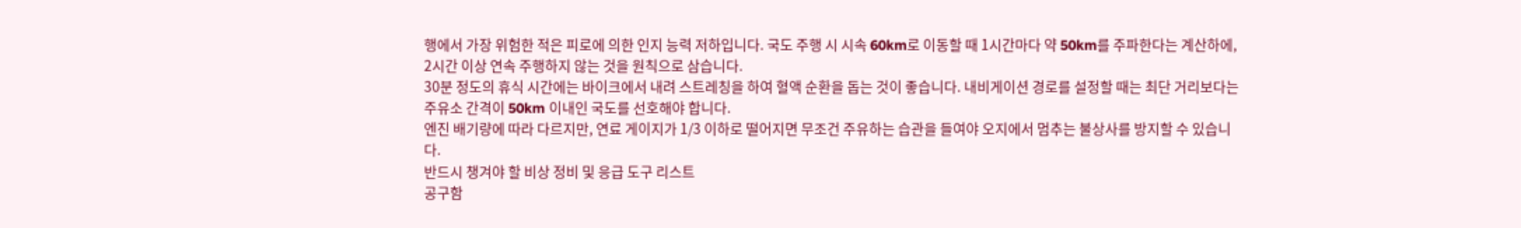행에서 가장 위험한 적은 피로에 의한 인지 능력 저하입니다. 국도 주행 시 시속 60km로 이동할 때 1시간마다 약 50km를 주파한다는 계산하에, 2시간 이상 연속 주행하지 않는 것을 원칙으로 삼습니다.
30분 정도의 휴식 시간에는 바이크에서 내려 스트레칭을 하여 혈액 순환을 돕는 것이 좋습니다. 내비게이션 경로를 설정할 때는 최단 거리보다는 주유소 간격이 50km 이내인 국도를 선호해야 합니다.
엔진 배기량에 따라 다르지만, 연료 게이지가 1/3 이하로 떨어지면 무조건 주유하는 습관을 들여야 오지에서 멈추는 불상사를 방지할 수 있습니다.
반드시 챙겨야 할 비상 정비 및 응급 도구 리스트
공구함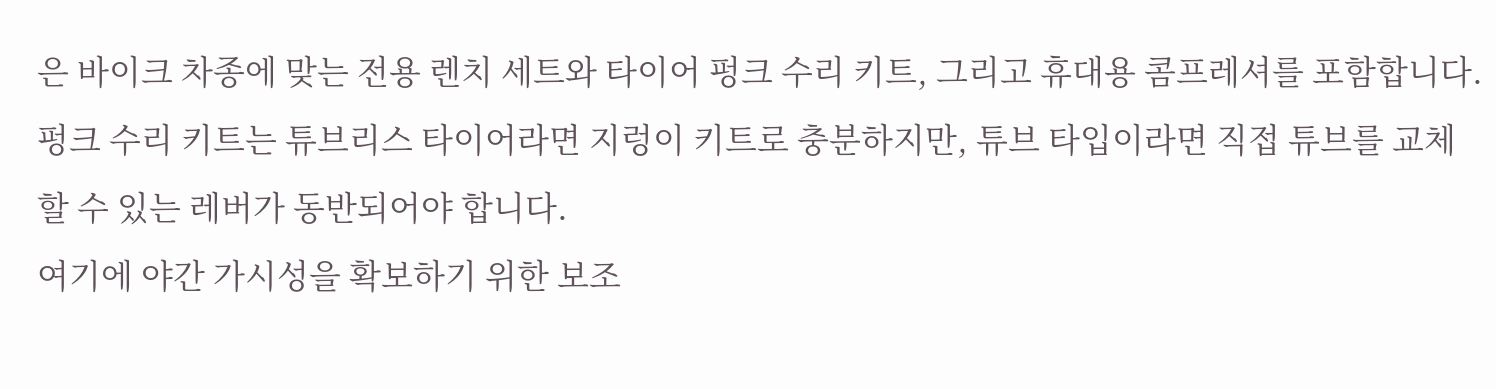은 바이크 차종에 맞는 전용 렌치 세트와 타이어 펑크 수리 키트, 그리고 휴대용 콤프레셔를 포함합니다. 펑크 수리 키트는 튜브리스 타이어라면 지렁이 키트로 충분하지만, 튜브 타입이라면 직접 튜브를 교체할 수 있는 레버가 동반되어야 합니다.
여기에 야간 가시성을 확보하기 위한 보조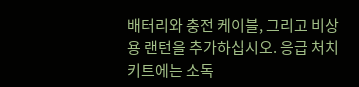배터리와 충전 케이블, 그리고 비상용 랜턴을 추가하십시오. 응급 처치 키트에는 소독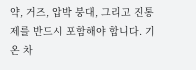약, 거즈, 압박 붕대, 그리고 진통제를 반드시 포함해야 합니다. 기온 차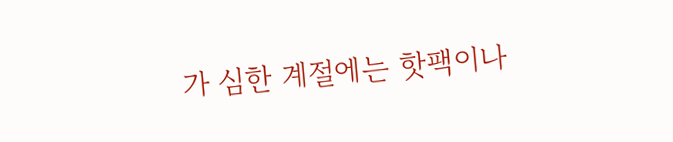가 심한 계절에는 핫팩이나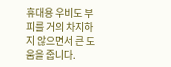휴대용 우비도 부피를 거의 차지하지 않으면서 큰 도움을 줍니다.